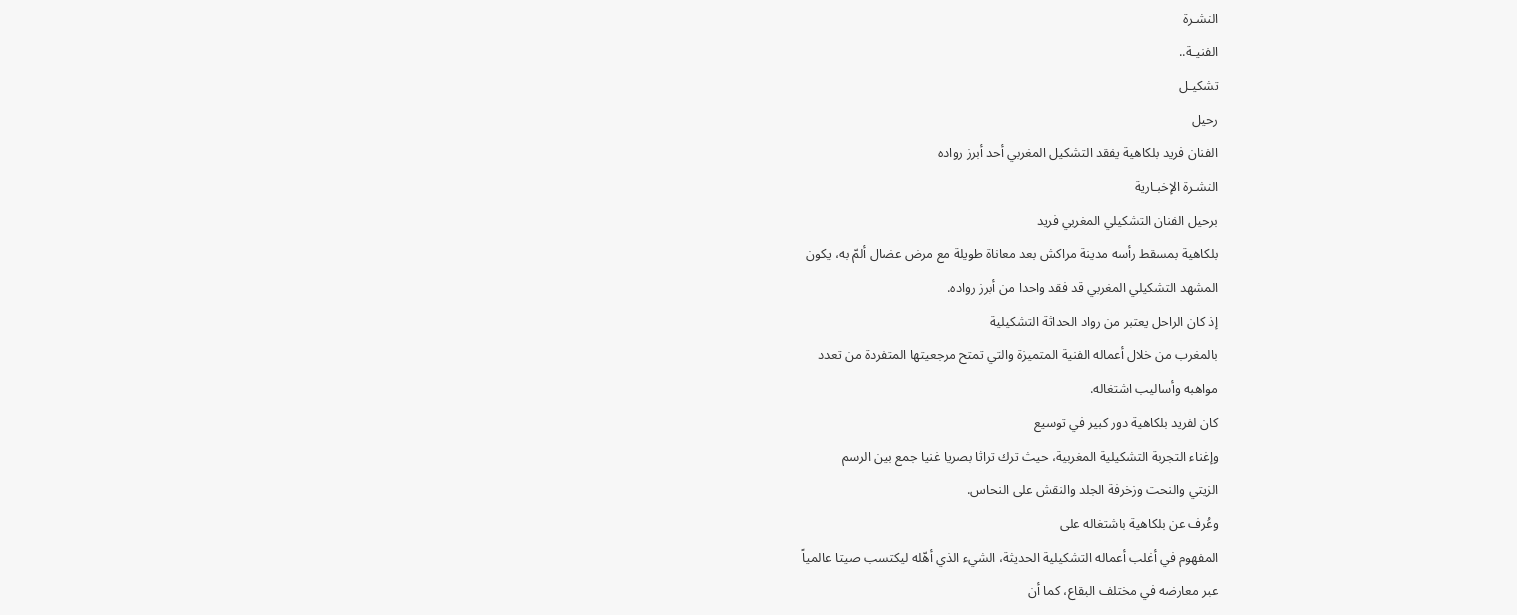النشـرة
الفنيـة..
تشكيـل
رحيل
الفنان فريد بلكاهية يفقد التشكيل المغربي أحد أبرز رواده
النشـرة الإخبـارية
برحيل الفنان التشكيلي المغربي فريد
بلكاهية بمسقط رأسه مدينة مراكش بعد معاناة طويلة مع مرض عضال ألمّ به، يكون
المشهد التشكيلي المغربي قد فقد واحدا من أبرز رواده.
إذ كان الراحل يعتبر من رواد الحداثة التشكيلية
بالمغرب من خلال أعماله الفنية المتميزة والتي تمتح مرجعيتها المتفردة من تعدد
مواهبه وأساليب اشتغاله.
كان لفريد بلكاهية دور كبير في توسيع
وإغناء التجربة التشكيلية المغربية، حيث ترك تراثا بصريا غنيا جمع بين الرسم
الزيتي والنحت وزخرفة الجلد والنقش على النحاس.
وعُرف عن بلكاهية باشتغاله على
المفهوم في أغلب أعماله التشكيلية الحديثة، الشيء الذي أهّله ليكتسب صيتا عالمياً
عبر معارضه في مختلف البقاع، كما أن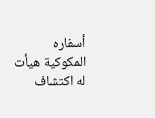أسفاره المكوكية هيأت له اكتشاف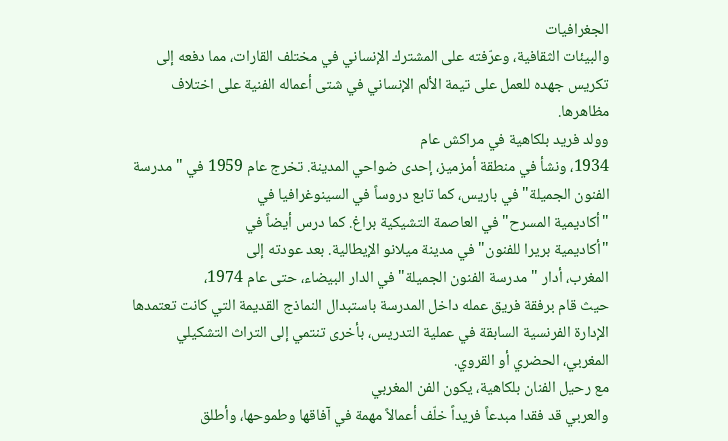الجغرافيات
والبيئات الثقافية، وعرّفته على المشترك الإنساني في مختلف القارات، مما دفعه إلى
تكريس جهده للعمل على تيمة الألم الإنساني في شتى أعماله الفنية على اختلاف
مظاهرها.
وولد فريد بلكاهية في مراكش عام
1934، ونشأ في منطقة أمزميز، إحدى ضواحي المدينة. تخرج عام 1959 في "مدرسة
الفنون الجميلة" في باريس، كما تابع دروساً في السينوغرافيا في
"أكاديمية المسرح" في العاصمة التشيكية براغ. كما درس أيضاً في
"أكاديمية بريرا للفنون" في مدينة ميلانو الإيطالية. بعد عودته إلى
المغرب، أدار "مدرسة الفنون الجميلة" في الدار البيضاء، حتى عام 1974،
حيث قام برفقة فريق عمله داخل المدرسة باستبدال النماذج القديمة التي كانت تعتمدها
الإدارة الفرنسية السابقة في عملية التدريس، بأخرى تنتمي إلى التراث التشكيلي
المغربي، الحضري أو القروي.
مع رحيل الفنان بلكاهية، يكون الفن المغربي
والعربي قد فقدا مبدعاً فريداً خلّف أعمالاً مهمة في آفاقها وطموحها، وأطلق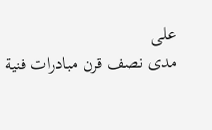على
مدى نصف قرن مبادرات فنية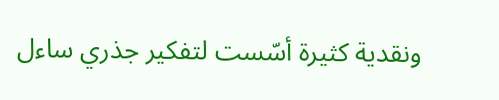ونقدية كثيرة أسّست لتفكير جذري ساءل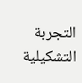التجربة التشكيلية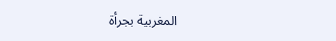المغربية بجرأة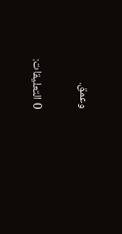وعمق.

0 التعليقات: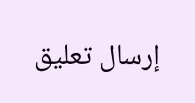إرسال تعليق